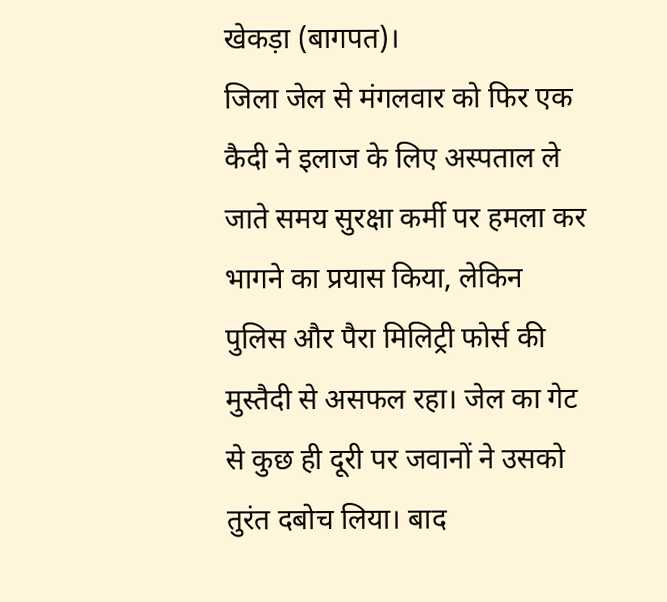खेकड़ा (बागपत)।
जिला जेल से मंगलवार को फिर एक कैदी ने इलाज के लिए अस्पताल ले जाते समय सुरक्षा कर्मी पर हमला कर भागने का प्रयास किया, लेकिन पुलिस और पैरा मिलिट्री फोर्स की मुस्तैदी से असफल रहा। जेल का गेट से कुछ ही दूरी पर जवानों ने उसको तुरंत दबोच लिया। बाद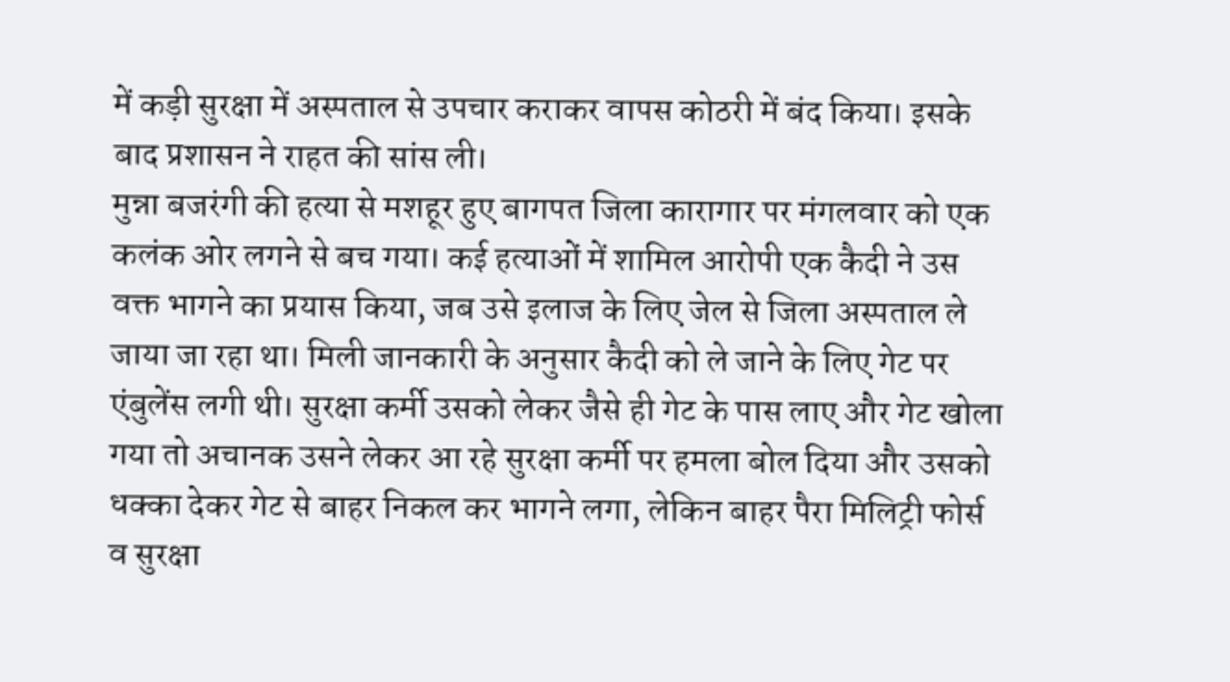में कड़ी सुरक्षा में अस्पताल से उपचार कराकर वापस कोठरी में बंद किया। इसके बाद प्रशासन ने राहत की सांस ली।
मुन्ना बजरंगी की हत्या से मशहूर हुए बागपत जिला कारागार पर मंगलवार को एक कलंक ओर लगने से बच गया। कई हत्याओं में शामिल आरोपी एक कैदी ने उस वक्त भागने का प्रयास किया, जब उसे इलाज के लिए जेल से जिला अस्पताल ले जाया जा रहा था। मिली जानकारी के अनुसार कैदी को ले जाने के लिए गेट पर एंबुलेंस लगी थी। सुरक्षा कर्मी उसको लेकर जैसे ही गेट के पास लाए और गेट खोला गया तो अचानक उसने लेकर आ रहे सुरक्षा कर्मी पर हमला बोल दिया और उसको धक्का देकर गेट से बाहर निकल कर भागने लगा, लेकिन बाहर पैरा मिलिट्री फोर्स व सुरक्षा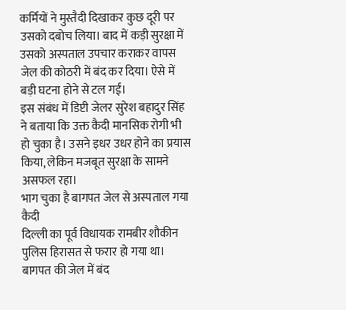कर्मियों ने मुस्तैदी दिखाकर कुछ दूरी पर उसको दबोच लिया। बाद में कड़ी सुरक्षा में उसको अस्पताल उपचार कराकर वापस जेल की कोठरी में बंद कर दिया। ऐसे में बड़ी घटना होने से टल गई।
इस संबंध में डिप्टी जेलर सुरेश बहादुर सिंह ने बताया कि उक्त कैदी मानसिक रोगी भी हो चुका है। उसने इधर उधर होने का प्रयास किया, लेकिन मजबूत सुरक्षा के सामने असफल रहा।
भाग चुका है बागपत जेल से अस्पताल गया कैदी
दिल्ली का पूर्व विधायक रामबीर शौकीन पुलिस हिरासत से फरार हो गया था। बागपत की जेल में बंद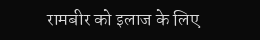रामबीर को इलाज के लिए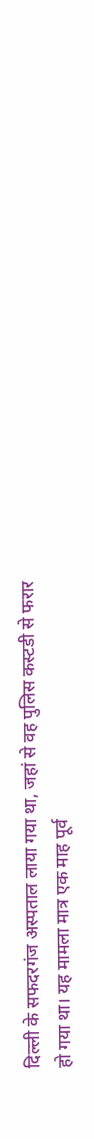दिल्ली के सफदरगंज अस्पताल लाया गया था, जहां से वह पुलिस कस्टडी से फरार हो गया था। यह मामला मात्र एक माह पूर्व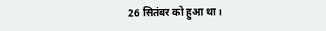26 सितंबर को हुआ था।